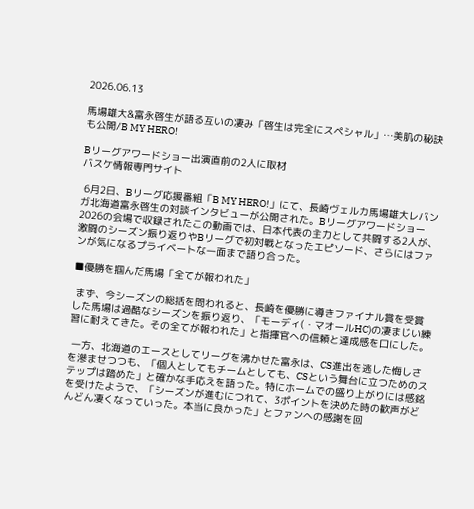2026.06.13

馬場雄大&富永啓生が語る互いの凄み「啓生は完全にスペシャル」…美肌の秘訣も公開/B MY HERO!

Bリーグアワードショー出演直前の2人に取材
バスケ情報専門サイト

 6月2日、Bリーグ応援番組「B MY HERO!」にて、長崎ヴェルカ馬場雄大レバンガ北海道富永啓生の対談インタビューが公開された。Bリーグアワードショー2026の会場で収録されたこの動画では、日本代表の主力として共闘する2人が、激闘のシーズン振り返りやBリーグで初対戦となったエピソード、さらにはファンが気になるプライベートな一面まで語り合った。

■優勝を掴んだ馬場「全てが報われた」

 まず、今シーズンの総括を問われると、長崎を優勝に導きファイナル賞を受賞した馬場は過酷なシーズンを振り返り、「モーディ(・マオールHC)の凄まじい練習に耐えてきた。その全てが報われた」と指揮官への信頼と達成感を口にした。

 一方、北海道のエースとしてリーグを沸かせた富永は、CS進出を逃した悔しさを滲ませつつも、「個人としてもチームとしても、CSという舞台に立つためのステップは踏めた」と確かな手応えを語った。特にホームでの盛り上がりには感銘を受けたようで、「シーズンが進むにつれて、3ポイントを決めた時の歓声がどんどん凄くなっていった。本当に良かった」とファンへの感謝を回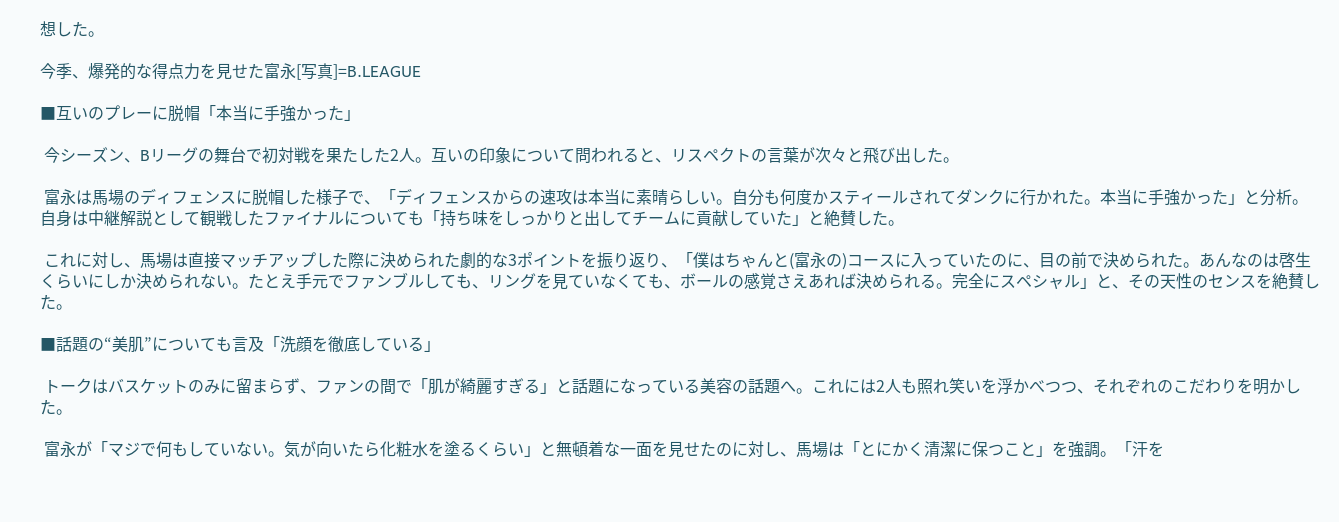想した。

今季、爆発的な得点力を見せた富永[写真]=B.LEAGUE

■互いのプレーに脱帽「本当に手強かった」

 今シーズン、Bリーグの舞台で初対戦を果たした2人。互いの印象について問われると、リスペクトの言葉が次々と飛び出した。

 富永は馬場のディフェンスに脱帽した様子で、「ディフェンスからの速攻は本当に素晴らしい。自分も何度かスティールされてダンクに行かれた。本当に手強かった」と分析。自身は中継解説として観戦したファイナルについても「持ち味をしっかりと出してチームに貢献していた」と絶賛した。

 これに対し、馬場は直接マッチアップした際に決められた劇的な3ポイントを振り返り、「僕はちゃんと(富永の)コースに入っていたのに、目の前で決められた。あんなのは啓生くらいにしか決められない。たとえ手元でファンブルしても、リングを見ていなくても、ボールの感覚さえあれば決められる。完全にスペシャル」と、その天性のセンスを絶賛した。

■話題の“美肌”についても言及「洗顔を徹底している」

 トークはバスケットのみに留まらず、ファンの間で「肌が綺麗すぎる」と話題になっている美容の話題へ。これには2人も照れ笑いを浮かべつつ、それぞれのこだわりを明かした。

 富永が「マジで何もしていない。気が向いたら化粧水を塗るくらい」と無頓着な一面を見せたのに対し、馬場は「とにかく清潔に保つこと」を強調。「汗を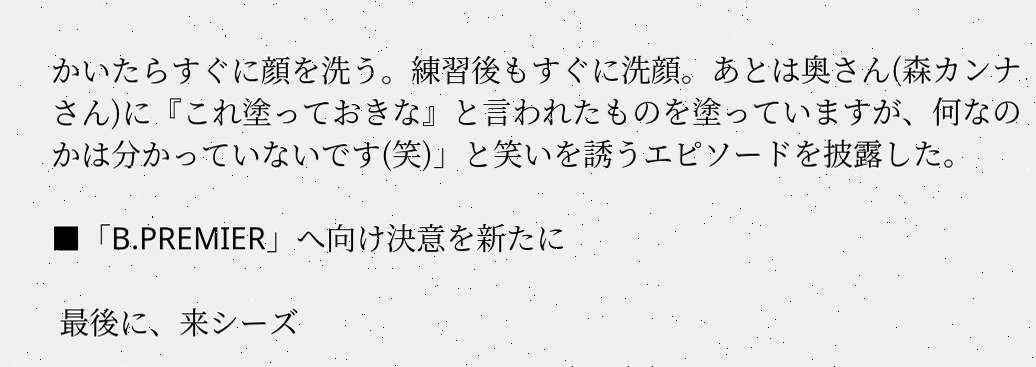かいたらすぐに顔を洗う。練習後もすぐに洗顔。あとは奥さん(森カンナさん)に『これ塗っておきな』と言われたものを塗っていますが、何なのかは分かっていないです(笑)」と笑いを誘うエピソードを披露した。

■「B.PREMIER」へ向け決意を新たに

 最後に、来シーズ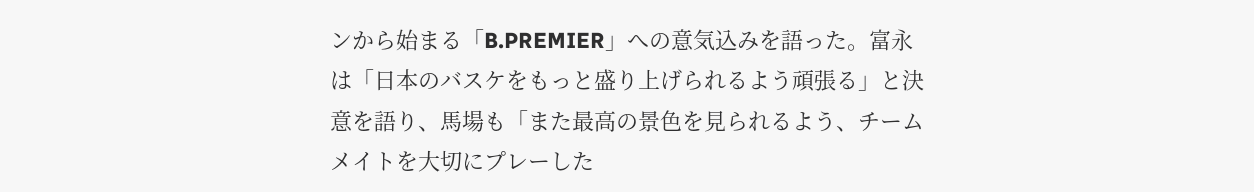ンから始まる「B.PREMIER」への意気込みを語った。富永は「日本のバスケをもっと盛り上げられるよう頑張る」と決意を語り、馬場も「また最高の景色を見られるよう、チームメイトを大切にプレーした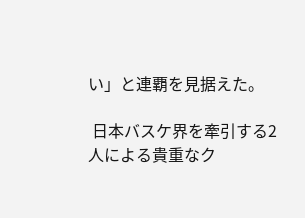い」と連覇を見据えた。

 日本バスケ界を牽引する2人による貴重なク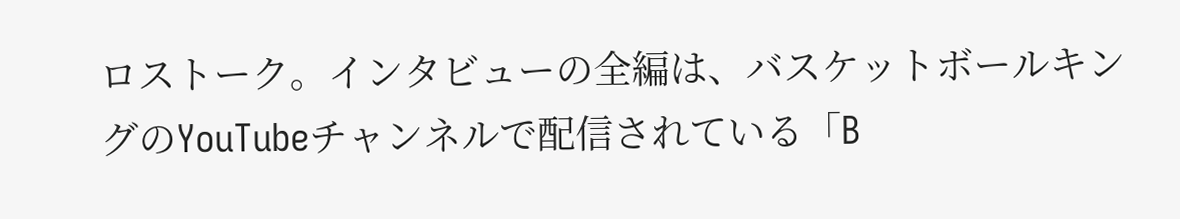ロストーク。インタビューの全編は、バスケットボールキングのYouTubeチャンネルで配信されている「B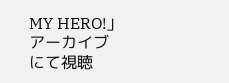MY HERO!」アーカイブにて視聴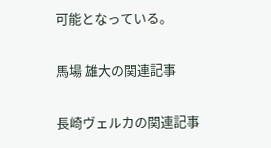可能となっている。

馬場 雄大の関連記事

長崎ヴェルカの関連記事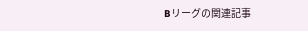Bリーグの関連記事